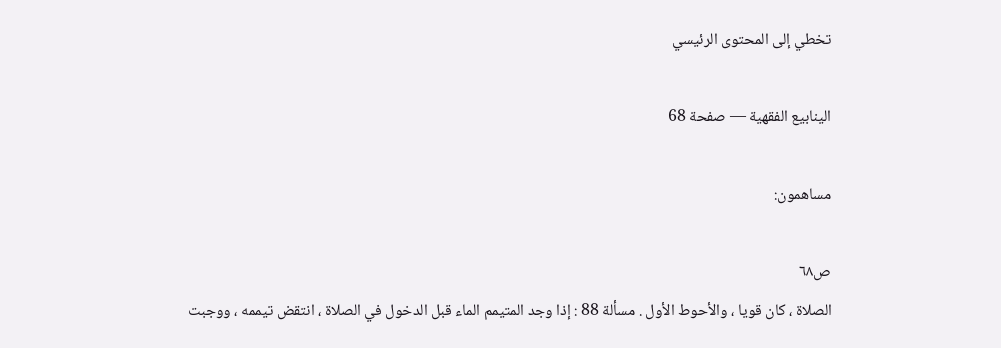تخطي إلى المحتوى الرئيسي

الينابيع الفقهية — صفحة 68

مساهمون:

ص٦٨
الصلاة ، كان قويا ، والأحوط الأول . مسألة 88 : إذا وجد المتيمم الماء قبل الدخول في الصلاة ، انتقض تيممه ، ووجبت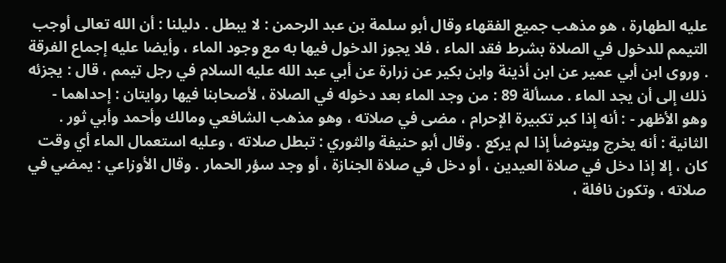عليه الطهارة ، هو مذهب جميع الفقهاء وقال أبو سلمة بن عبد الرحمن : لا يبطل . دليلنا : أن الله تعالى أوجب التيمم للدخول في الصلاة بشرط فقد الماء ، فلا يجوز الدخول فيها به مع وجود الماء ، وأيضا عليه إجماع الفرقة . وروى ابن أبي عمير عن ابن أذينة وابن بكير عن زرارة عن أبي عبد الله عليه السلام في رجل تيمم ، قال : يجزئه ذلك إلى أن يجد الماء . مسألة 89 : من وجد الماء بعد دخوله في الصلاة ، لأصحابنا فيها روايتان : إحداهما - وهو الأظهر - : أنه إذا كبر تكبيرة الإحرام ، مضى في صلاته ، وهو مذهب الشافعي ومالك وأحمد وأبي ثور . الثانية : أنه يخرج ويتوضأ إذا لم يركع . وقال أبو حنيفة والثوري : تبطل صلاته ، وعليه استعمال الماء أي وقت كان ، إلا إذا دخل في صلاة العيدين ، أو دخل في صلاة الجنازة ، أو وجد سؤر الحمار . وقال الأوزاعي : يمضي في صلاته ، وتكون نافلة ،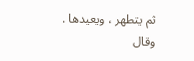ثم يتطهر ، ويعيدها . وقال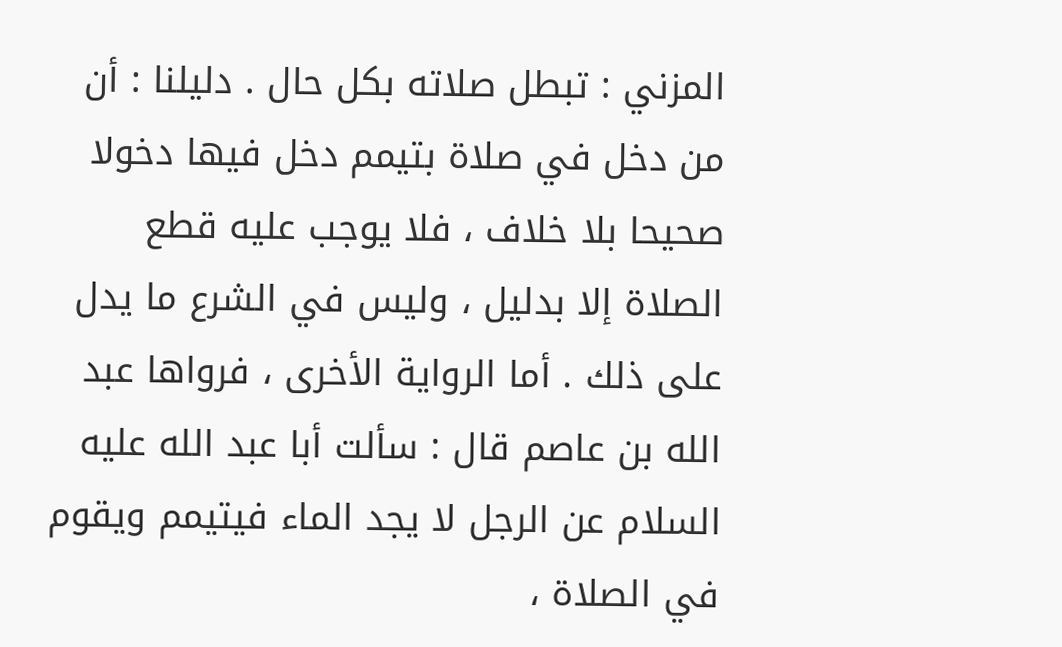المزني : تبطل صلاته بكل حال . دليلنا : أن من دخل في صلاة بتيمم دخل فيها دخولا صحيحا بلا خلاف ، فلا يوجب عليه قطع الصلاة إلا بدليل ، وليس في الشرع ما يدل على ذلك . أما الرواية الأخرى ، فرواها عبد الله بن عاصم قال : سألت أبا عبد الله عليه السلام عن الرجل لا يجد الماء فيتيمم ويقوم في الصلاة ،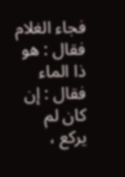فجاء الغلام فقال : هو ذا الماء فقال : إن كان لم يركع ،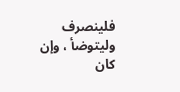فلينصرف وليتوضأ ، وإن كان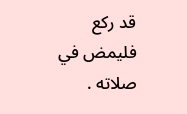قد ركع فليمض في صلاته .